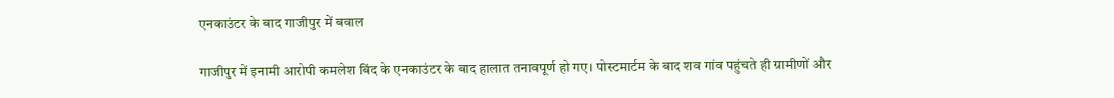एनकाउंटर के बाद गाजीपुर में बवाल

गाजीपुर में इनामी आरोपी कमलेश बिंद के एनकाउंटर के बाद हालात तनावपूर्ण हो गए। पोस्टमार्टम के बाद शव गांव पहुंचते ही ग्रामीणों और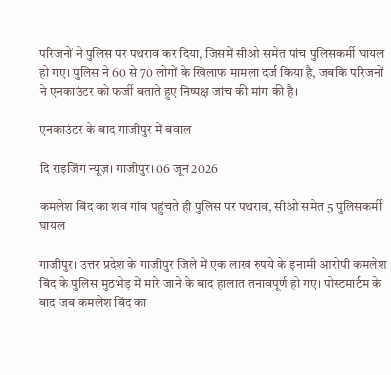परिजनों ने पुलिस पर पथराव कर दिया, जिसमें सीओ समेत पांच पुलिसकर्मी घायल हो गए। पुलिस ने 60 से 70 लोगों के खिलाफ मामला दर्ज किया है, जबकि परिजनों ने एनकाउंटर को फर्जी बताते हुए निष्पक्ष जांच की मांग की है।

एनकाउंटर के बाद गाजीपुर में बवाल

दि राइजिंग न्यूज़। गाजीपुर। 06 जून 2026

कमलेश बिंद का शव गांव पहुंचते ही पुलिस पर पथराव, सीओ समेत 5 पुलिसकर्मी घायल

गाजीपुर। उत्तर प्रदेश के गाजीपुर जिले में एक लाख रुपये के इनामी आरोपी कमलेश बिंद के पुलिस मुठभेड़ में मारे जाने के बाद हालात तनावपूर्ण हो गए। पोस्टमार्टम के बाद जब कमलेश बिंद का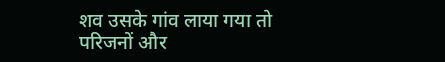शव उसके गांव लाया गया तो परिजनों और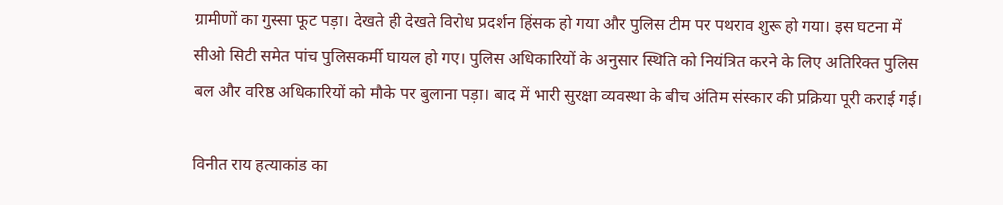ग्रामीणों का गुस्सा फूट पड़ा। देखते ही देखते विरोध प्रदर्शन हिंसक हो गया और पुलिस टीम पर पथराव शुरू हो गया। इस घटना में सीओ सिटी समेत पांच पुलिसकर्मी घायल हो गए। पुलिस अधिकारियों के अनुसार स्थिति को नियंत्रित करने के लिए अतिरिक्त पुलिस बल और वरिष्ठ अधिकारियों को मौके पर बुलाना पड़ा। बाद में भारी सुरक्षा व्यवस्था के बीच अंतिम संस्कार की प्रक्रिया पूरी कराई गई।

विनीत राय हत्याकांड का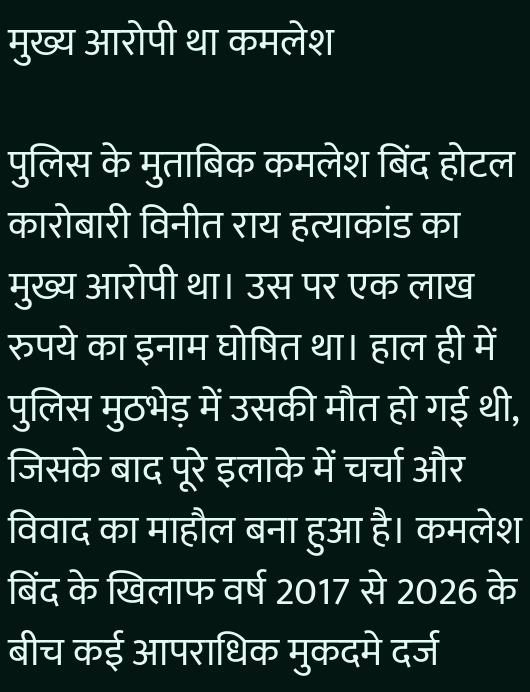मुख्य आरोपी था कमलेश

पुलिस के मुताबिक कमलेश बिंद होटल कारोबारी विनीत राय हत्याकांड का मुख्य आरोपी था। उस पर एक लाख रुपये का इनाम घोषित था। हाल ही में पुलिस मुठभेड़ में उसकी मौत हो गई थी, जिसके बाद पूरे इलाके में चर्चा और विवाद का माहौल बना हुआ है। कमलेश बिंद के खिलाफ वर्ष 2017 से 2026 के बीच कई आपराधिक मुकदमे दर्ज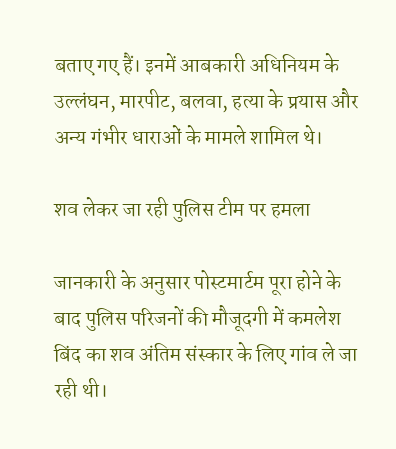बताए गए हैं। इनमें आबकारी अधिनियम के उल्लंघन, मारपीट, बलवा, हत्या के प्रयास और अन्य गंभीर धाराओं के मामले शामिल थे।

शव लेकर जा रही पुलिस टीम पर हमला

जानकारी के अनुसार पोस्टमार्टम पूरा होने के बाद पुलिस परिजनों की मौजूदगी में कमलेश बिंद का शव अंतिम संस्कार के लिए गांव ले जा रही थी।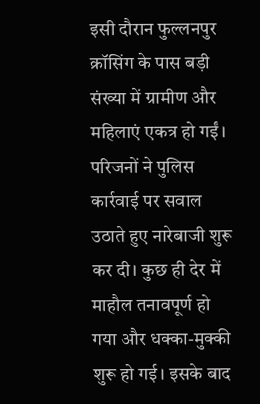इसी दौरान फुल्लनपुर क्रॉसिंग के पास बड़ी संख्या में ग्रामीण और महिलाएं एकत्र हो गईं। परिजनों ने पुलिस कार्रवाई पर सवाल उठाते हुए नारेबाजी शुरू कर दी। कुछ ही देर में माहौल तनावपूर्ण हो गया और धक्का-मुक्की शुरू हो गई। इसके बाद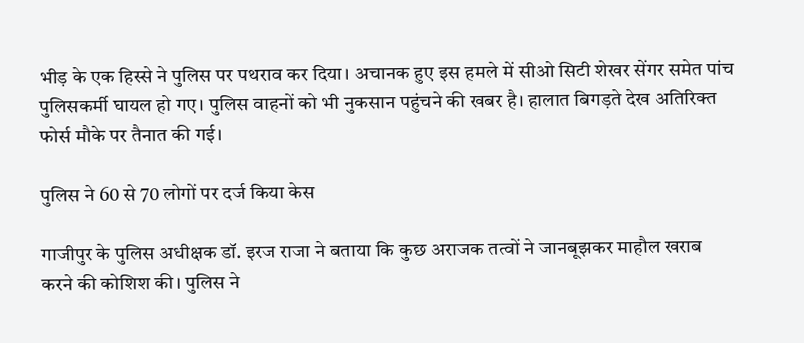भीड़ के एक हिस्से ने पुलिस पर पथराव कर दिया। अचानक हुए इस हमले में सीओ सिटी शेखर सेंगर समेत पांच पुलिसकर्मी घायल हो गए। पुलिस वाहनों को भी नुकसान पहुंचने की खबर है। हालात बिगड़ते देख अतिरिक्त फोर्स मौके पर तैनात की गई।

पुलिस ने 60 से 70 लोगों पर दर्ज किया केस

गाजीपुर के पुलिस अधीक्षक डॉ. इरज राजा ने बताया कि कुछ अराजक तत्वों ने जानबूझकर माहौल खराब करने की कोशिश की। पुलिस ने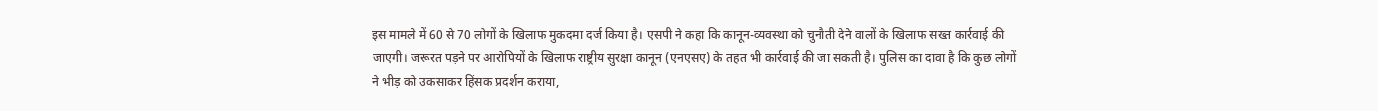इस मामले में 60 से 70 लोगों के खिलाफ मुकदमा दर्ज किया है। एसपी ने कहा कि कानून-व्यवस्था को चुनौती देने वालों के खिलाफ सख्त कार्रवाई की जाएगी। जरूरत पड़ने पर आरोपियों के खिलाफ राष्ट्रीय सुरक्षा कानून (एनएसए) के तहत भी कार्रवाई की जा सकती है। पुलिस का दावा है कि कुछ लोगों ने भीड़ को उकसाकर हिंसक प्रदर्शन कराया,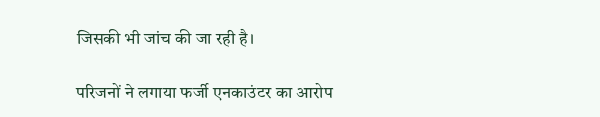जिसकी भी जांच की जा रही है।

परिजनों ने लगाया फर्जी एनकाउंटर का आरोप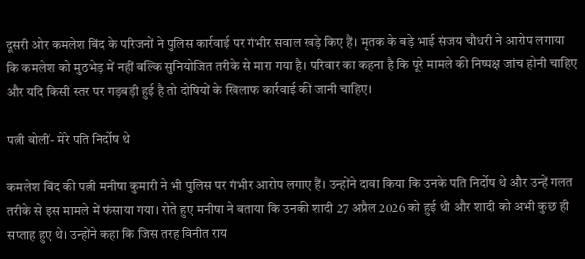दूसरी ओर कमलेश बिंद के परिजनों ने पुलिस कार्रवाई पर गंभीर सवाल खड़े किए हैं। मृतक के बड़े भाई संजय चौधरी ने आरोप लगाया कि कमलेश को मुठभेड़ में नहीं बल्कि सुनियोजित तरीके से मारा गया है। परिवार का कहना है कि पूरे मामले की निष्पक्ष जांच होनी चाहिए और यदि किसी स्तर पर गड़बड़ी हुई है तो दोषियों के खिलाफ कार्रवाई की जानी चाहिए।

पत्नी बोलीं- मेरे पति निर्दोष थे

कमलेश बिंद की पत्नी मनीषा कुमारी ने भी पुलिस पर गंभीर आरोप लगाए हैं। उन्होंने दावा किया कि उनके पति निर्दोष थे और उन्हें गलत तरीके से इस मामले में फंसाया गया। रोते हुए मनीषा ने बताया कि उनकी शादी 27 अप्रैल 2026 को हुई थी और शादी को अभी कुछ ही सप्ताह हुए थे। उन्होंने कहा कि जिस तरह विनीत राय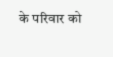के परिवार को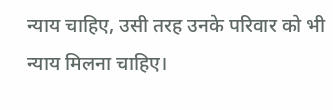न्याय चाहिए, उसी तरह उनके परिवार को भी न्याय मिलना चाहिए।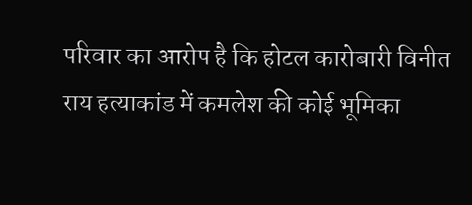परिवार का आरोप है कि होटल कारोबारी विनीत राय हत्याकांड में कमलेश की कोई भूमिका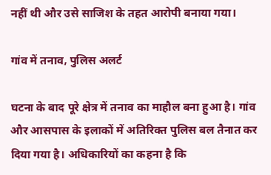नहीं थी और उसे साजिश के तहत आरोपी बनाया गया।

गांव में तनाव, पुलिस अलर्ट

घटना के बाद पूरे क्षेत्र में तनाव का माहौल बना हुआ है। गांव और आसपास के इलाकों में अतिरिक्त पुलिस बल तैनात कर दिया गया है। अधिकारियों का कहना है कि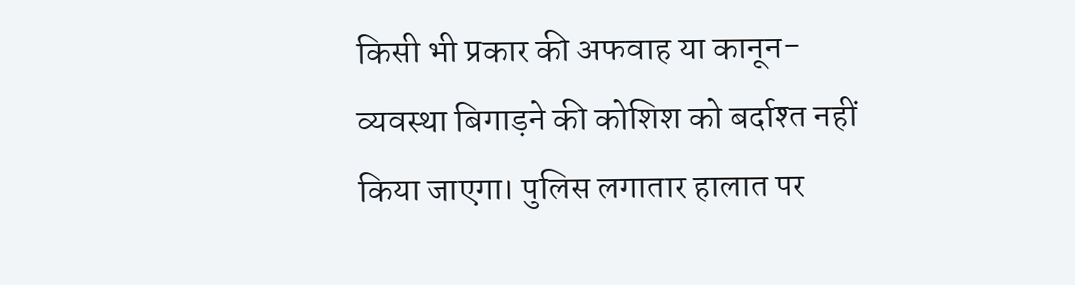किसी भी प्रकार की अफवाह या कानून-व्यवस्था बिगाड़ने की कोशिश को बर्दाश्त नहीं किया जाएगा। पुलिस लगातार हालात पर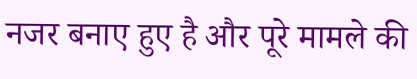नजर बनाए हुए है और पूरे मामले की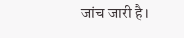जांच जारी है।